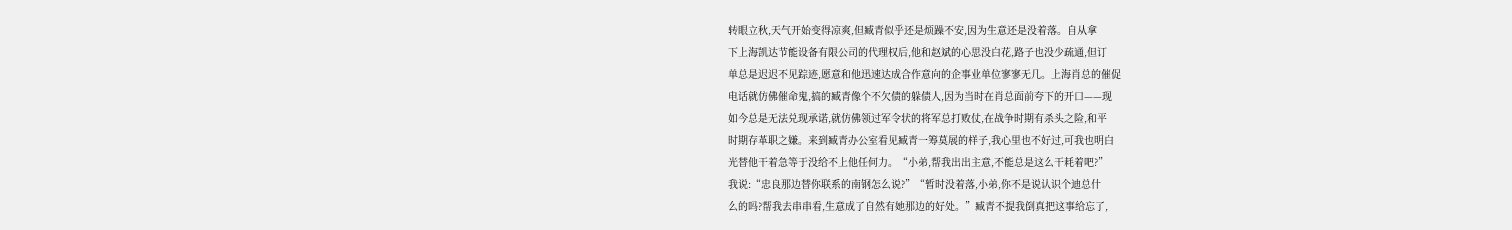转眼立秋,天气开始变得凉爽,但臧青似乎还是烦躁不安,因为生意还是没着落。自从拿
下上海凯达节能设备有限公司的代理权后,他和赵斌的心思没白花,路子也没少疏通,但订
单总是迟迟不见踪迹,愿意和他迅速达成合作意向的企事业单位寥寥无几。上海肖总的催促
电话就仿佛催命鬼,搞的臧青像个不欠债的躲债人,因为当时在肖总面前夸下的开口——现
如今总是无法兑现承诺,就仿佛领过军令状的将军总打败仗,在战争时期有杀头之险,和平
时期存革职之嫌。来到臧青办公室看见臧青一筹莫展的样子,我心里也不好过,可我也明白
光替他干着急等于没给不上他任何力。“小弟,帮我出出主意,不能总是这么干耗着吧?”
我说:“忠良那边替你联系的南钢怎么说?”“暂时没着落,小弟,你不是说认识个迪总什
么的吗?帮我去串串看,生意成了自然有她那边的好处。”臧青不提我倒真把这事给忘了,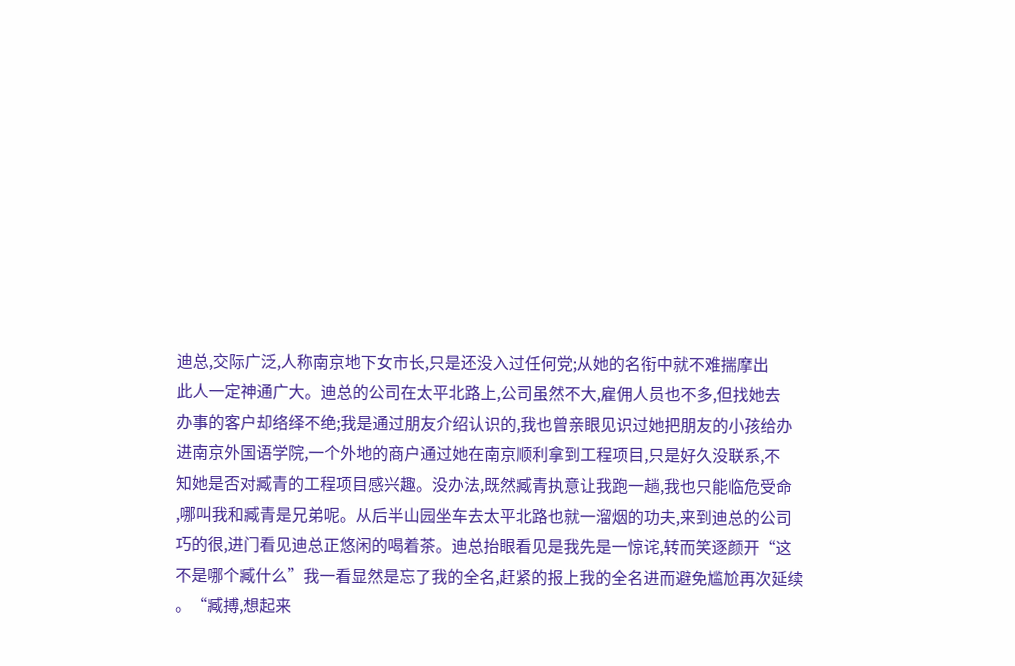迪总,交际广泛,人称南京地下女市长,只是还没入过任何党;从她的名衔中就不难揣摩出
此人一定神通广大。迪总的公司在太平北路上,公司虽然不大,雇佣人员也不多,但找她去
办事的客户却络绎不绝;我是通过朋友介绍认识的,我也曾亲眼见识过她把朋友的小孩给办
进南京外国语学院,一个外地的商户通过她在南京顺利拿到工程项目,只是好久没联系,不
知她是否对臧青的工程项目感兴趣。没办法,既然臧青执意让我跑一趟,我也只能临危受命
,哪叫我和臧青是兄弟呢。从后半山园坐车去太平北路也就一溜烟的功夫,来到迪总的公司
巧的很,进门看见迪总正悠闲的喝着茶。迪总抬眼看见是我先是一惊诧,转而笑逐颜开“这
不是哪个臧什么”我一看显然是忘了我的全名,赶紧的报上我的全名进而避免尴尬再次延续
。“臧搏,想起来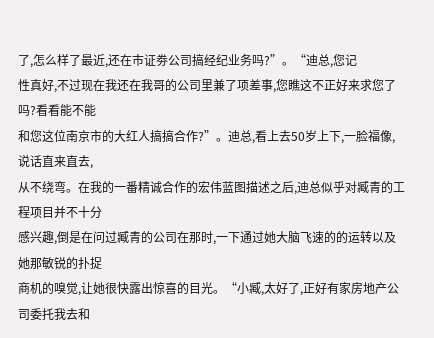了,怎么样了最近,还在市证劵公司搞经纪业务吗?”。“迪总,您记
性真好,不过现在我还在我哥的公司里兼了项差事,您瞧这不正好来求您了吗?看看能不能
和您这位南京市的大红人搞搞合作?”。迪总,看上去50岁上下,一脸福像,说话直来直去,
从不绕弯。在我的一番精诚合作的宏伟蓝图描述之后,迪总似乎对臧青的工程项目并不十分
感兴趣,倒是在问过臧青的公司在那时,一下通过她大脑飞速的的运转以及她那敏锐的扑捉
商机的嗅觉,让她很快露出惊喜的目光。“小臧,太好了,正好有家房地产公司委托我去和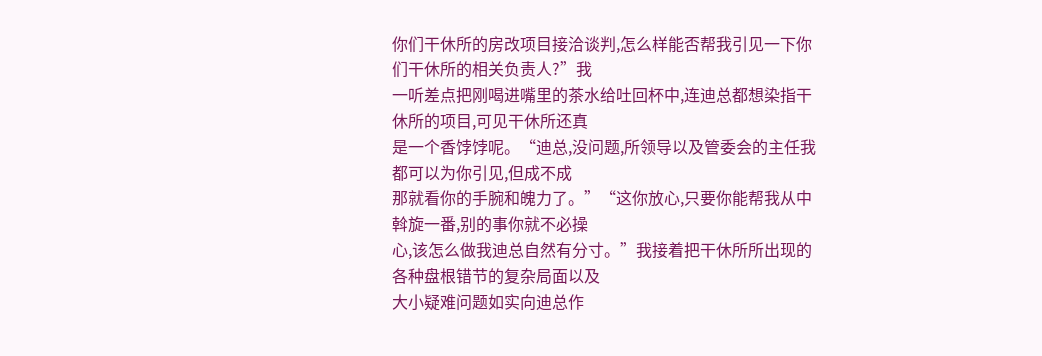你们干休所的房改项目接洽谈判,怎么样能否帮我引见一下你们干休所的相关负责人?”我
一听差点把刚喝进嘴里的茶水给吐回杯中,连迪总都想染指干休所的项目,可见干休所还真
是一个香饽饽呢。“迪总,没问题,所领导以及管委会的主任我都可以为你引见,但成不成
那就看你的手腕和魄力了。”“这你放心,只要你能帮我从中斡旋一番,别的事你就不必操
心,该怎么做我迪总自然有分寸。”我接着把干休所所出现的各种盘根错节的复杂局面以及
大小疑难问题如实向迪总作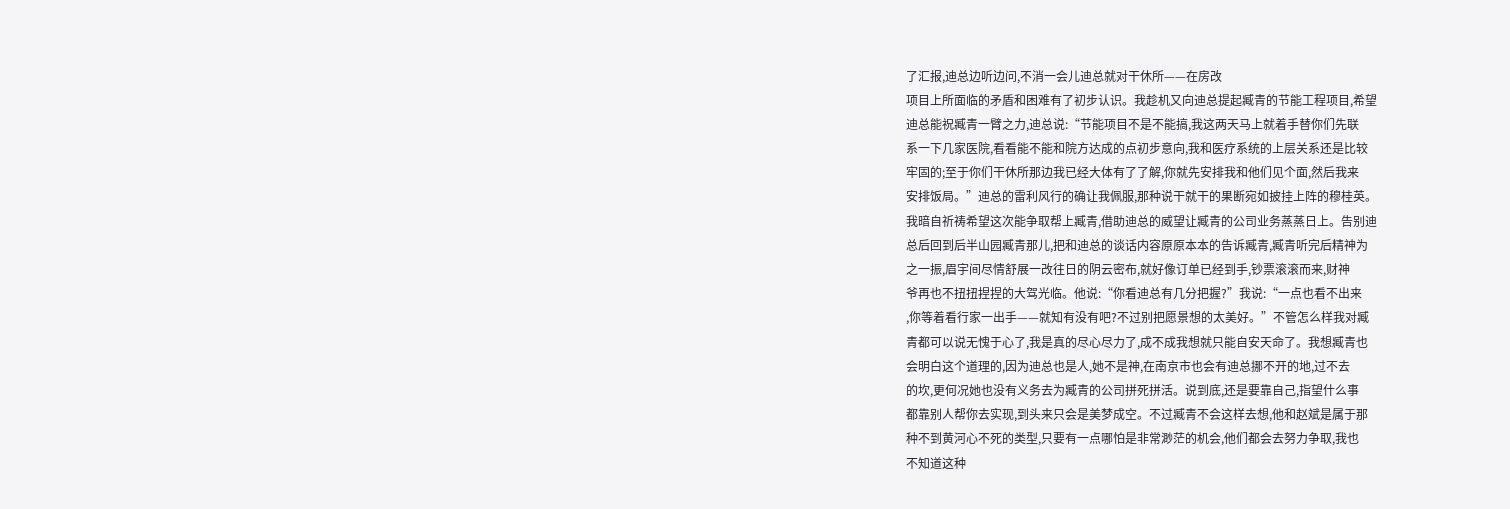了汇报,迪总边听边问,不消一会儿迪总就对干休所——在房改
项目上所面临的矛盾和困难有了初步认识。我趁机又向迪总提起臧青的节能工程项目,希望
迪总能祝臧青一臂之力,迪总说:“节能项目不是不能搞,我这两天马上就着手替你们先联
系一下几家医院,看看能不能和院方达成的点初步意向,我和医疗系统的上层关系还是比较
牢固的;至于你们干休所那边我已经大体有了了解,你就先安排我和他们见个面,然后我来
安排饭局。”迪总的雷利风行的确让我佩服,那种说干就干的果断宛如披挂上阵的穆桂英。
我暗自祈祷希望这次能争取帮上臧青,借助迪总的威望让臧青的公司业务蒸蒸日上。告别迪
总后回到后半山园臧青那儿,把和迪总的谈话内容原原本本的告诉臧青,臧青听完后精神为
之一振,眉宇间尽情舒展一改往日的阴云密布,就好像订单已经到手,钞票滚滚而来,财神
爷再也不扭扭捏捏的大驾光临。他说:“你看迪总有几分把握?”我说:“一点也看不出来
,你等着看行家一出手——就知有没有吧?不过别把愿景想的太美好。”不管怎么样我对臧
青都可以说无愧于心了,我是真的尽心尽力了,成不成我想就只能自安天命了。我想臧青也
会明白这个道理的,因为迪总也是人,她不是神,在南京市也会有迪总挪不开的地,过不去
的坎,更何况她也没有义务去为臧青的公司拼死拼活。说到底,还是要靠自己,指望什么事
都靠别人帮你去实现,到头来只会是美梦成空。不过臧青不会这样去想,他和赵斌是属于那
种不到黄河心不死的类型,只要有一点哪怕是非常渺茫的机会,他们都会去努力争取,我也
不知道这种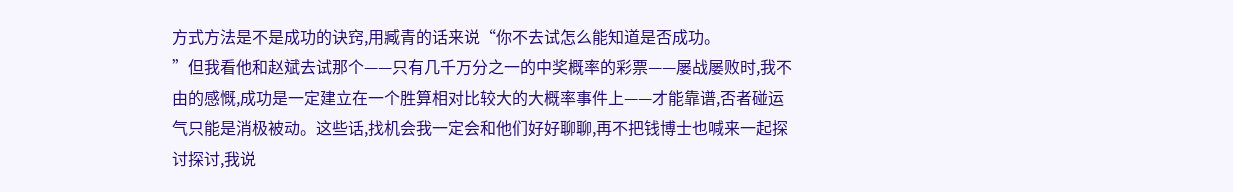方式方法是不是成功的诀窍,用臧青的话来说“你不去试怎么能知道是否成功。
”但我看他和赵斌去试那个——只有几千万分之一的中奖概率的彩票——屡战屡败时,我不
由的感慨,成功是一定建立在一个胜算相对比较大的大概率事件上——才能靠谱,否者碰运
气只能是消极被动。这些话,找机会我一定会和他们好好聊聊,再不把钱博士也喊来一起探
讨探讨,我说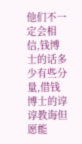他们不一定会相信,钱博士的话多少有些分量,借钱博士的谆谆教诲但愿能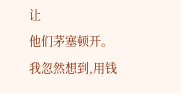让
他们茅塞顿开。我忽然想到,用钱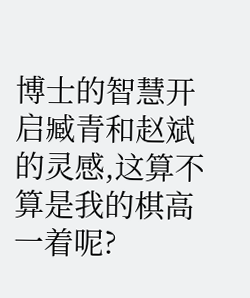博士的智慧开启臧青和赵斌的灵感,这算不算是我的棋高
一着呢?